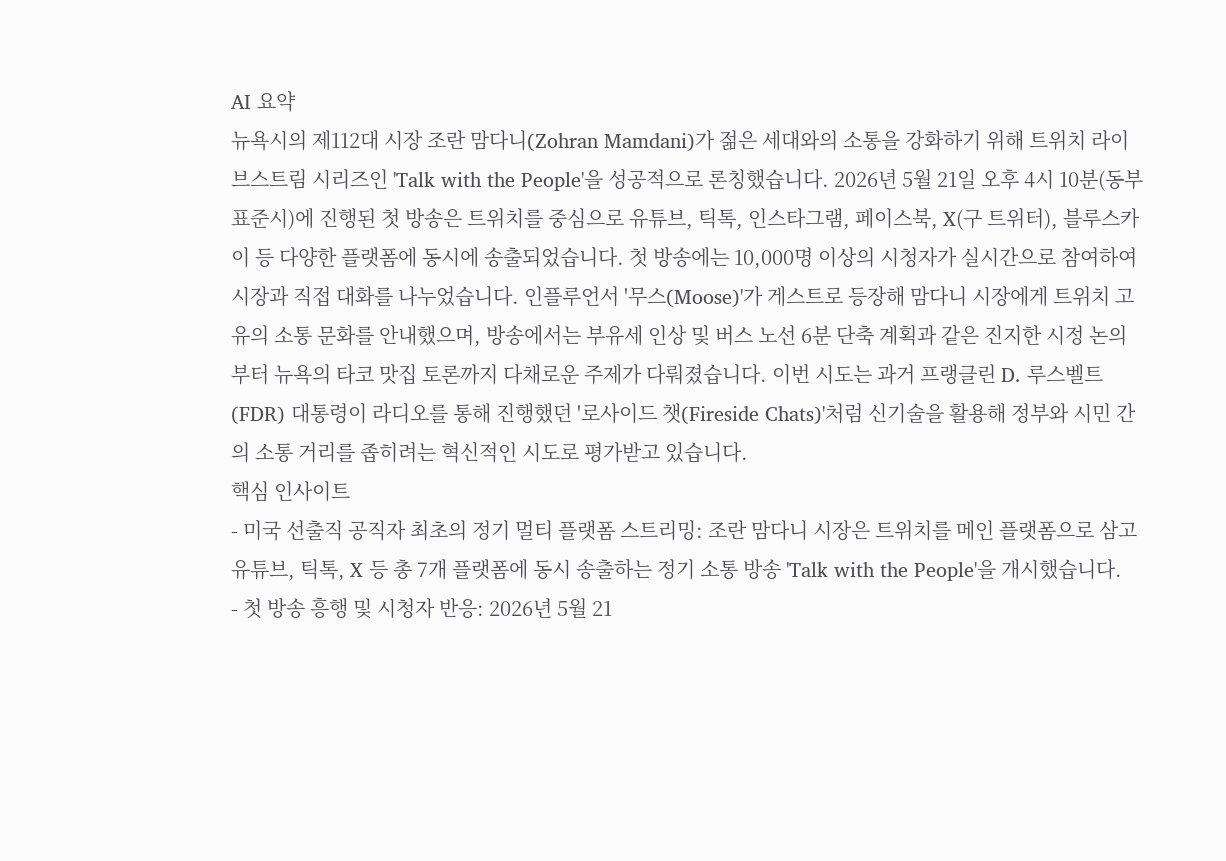AI 요약
뉴욕시의 제112대 시장 조란 맘다니(Zohran Mamdani)가 젊은 세대와의 소통을 강화하기 위해 트위치 라이브스트림 시리즈인 'Talk with the People'을 성공적으로 론칭했습니다. 2026년 5월 21일 오후 4시 10분(동부 표준시)에 진행된 첫 방송은 트위치를 중심으로 유튜브, 틱톡, 인스타그램, 페이스북, X(구 트위터), 블루스카이 등 다양한 플랫폼에 동시에 송출되었습니다. 첫 방송에는 10,000명 이상의 시청자가 실시간으로 참여하여 시장과 직접 대화를 나누었습니다. 인플루언서 '무스(Moose)'가 게스트로 등장해 맘다니 시장에게 트위치 고유의 소통 문화를 안내했으며, 방송에서는 부유세 인상 및 버스 노선 6분 단축 계획과 같은 진지한 시정 논의부터 뉴욕의 타코 맛집 토론까지 다채로운 주제가 다뤄졌습니다. 이번 시도는 과거 프랭클린 D. 루스벨트(FDR) 대통령이 라디오를 통해 진행했던 '로사이드 챗(Fireside Chats)'처럼 신기술을 활용해 정부와 시민 간의 소통 거리를 좁히려는 혁신적인 시도로 평가받고 있습니다.
핵심 인사이트
- 미국 선출직 공직자 최초의 정기 멀티 플랫폼 스트리밍: 조란 맘다니 시장은 트위치를 메인 플랫폼으로 삼고 유튜브, 틱톡, X 등 총 7개 플랫폼에 동시 송출하는 정기 소통 방송 'Talk with the People'을 개시했습니다.
- 첫 방송 흥행 및 시청자 반응: 2026년 5월 21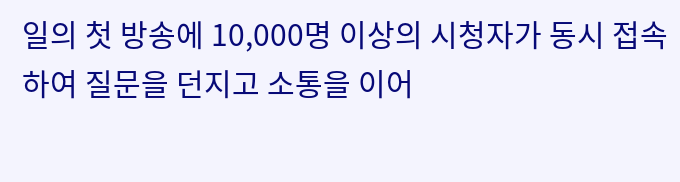일의 첫 방송에 10,000명 이상의 시청자가 동시 접속하여 질문을 던지고 소통을 이어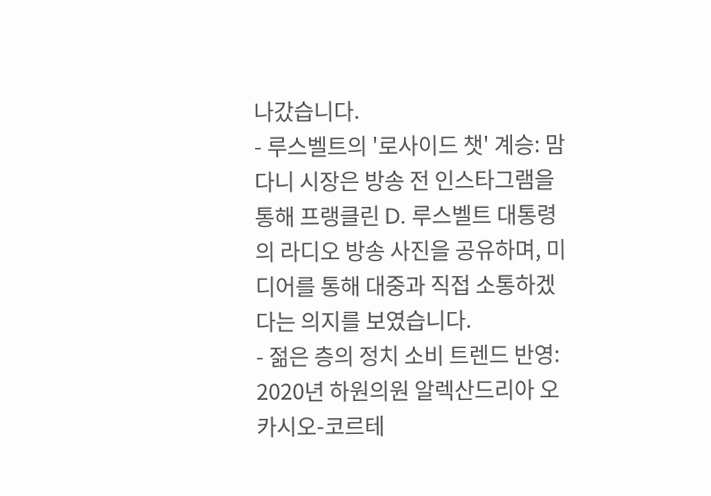나갔습니다.
- 루스벨트의 '로사이드 챗' 계승: 맘다니 시장은 방송 전 인스타그램을 통해 프랭클린 D. 루스벨트 대통령의 라디오 방송 사진을 공유하며, 미디어를 통해 대중과 직접 소통하겠다는 의지를 보였습니다.
- 젊은 층의 정치 소비 트렌드 반영: 2020년 하원의원 알렉산드리아 오카시오-코르테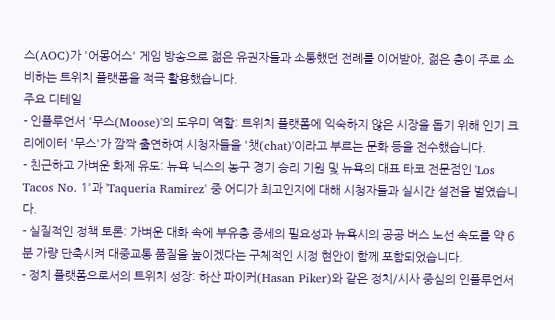스(AOC)가 '어몽어스' 게임 방송으로 젊은 유권자들과 소통했던 전례를 이어받아, 젊은 층이 주로 소비하는 트위치 플랫폼을 적극 활용했습니다.
주요 디테일
- 인플루언서 '무스(Moose)'의 도우미 역할: 트위치 플랫폼에 익숙하지 않은 시장을 돕기 위해 인기 크리에이터 '무스'가 깜짝 출연하여 시청자들을 '챗(chat)'이라고 부르는 문화 등을 전수했습니다.
- 친근하고 가벼운 화제 유도: 뉴욕 닉스의 농구 경기 승리 기원 및 뉴욕의 대표 타코 전문점인 'Los Tacos No. 1'과 'Taqueria Ramirez' 중 어디가 최고인지에 대해 시청자들과 실시간 설전을 벌였습니다.
- 실질적인 정책 토론: 가벼운 대화 속에 부유층 증세의 필요성과 뉴욕시의 공공 버스 노선 속도를 약 6분 가량 단축시켜 대중교통 품질을 높이겠다는 구체적인 시정 현안이 함께 포함되었습니다.
- 정치 플랫폼으로서의 트위치 성장: 하산 파이커(Hasan Piker)와 같은 정치/시사 중심의 인플루언서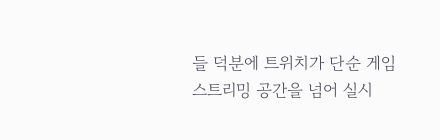들 덕분에 트위치가 단순 게임 스트리밍 공간을 넘어 실시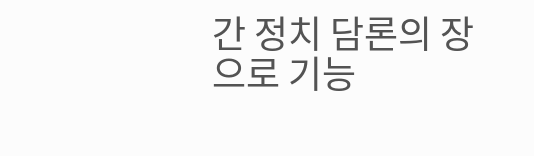간 정치 담론의 장으로 기능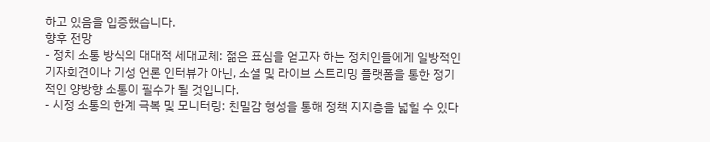하고 있음을 입증했습니다.
향후 전망
- 정치 소통 방식의 대대적 세대교체: 젊은 표심을 얻고자 하는 정치인들에게 일방적인 기자회견이나 기성 언론 인터뷰가 아닌, 소셜 및 라이브 스트리밍 플랫폼을 통한 정기적인 양방향 소통이 필수가 될 것입니다.
- 시정 소통의 한계 극복 및 모니터링: 친밀감 형성을 통해 정책 지지층을 넓힐 수 있다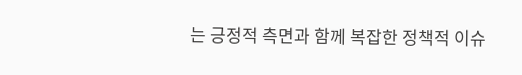는 긍정적 측면과 함께 복잡한 정책적 이슈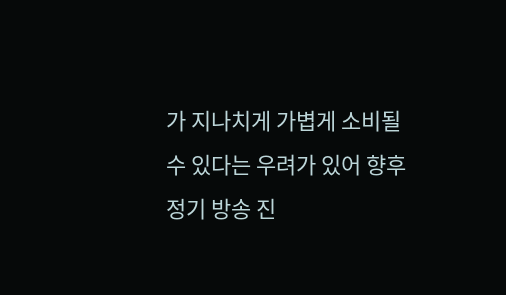가 지나치게 가볍게 소비될 수 있다는 우려가 있어 향후 정기 방송 진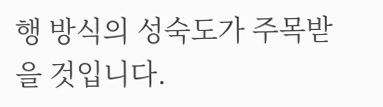행 방식의 성숙도가 주목받을 것입니다.